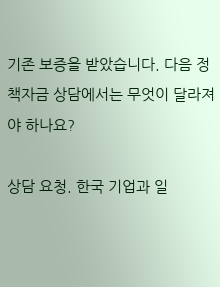기존 보증을 받았습니다. 다음 정책자금 상담에서는 무엇이 달라져야 하나요?

상담 요청. 한국 기업과 일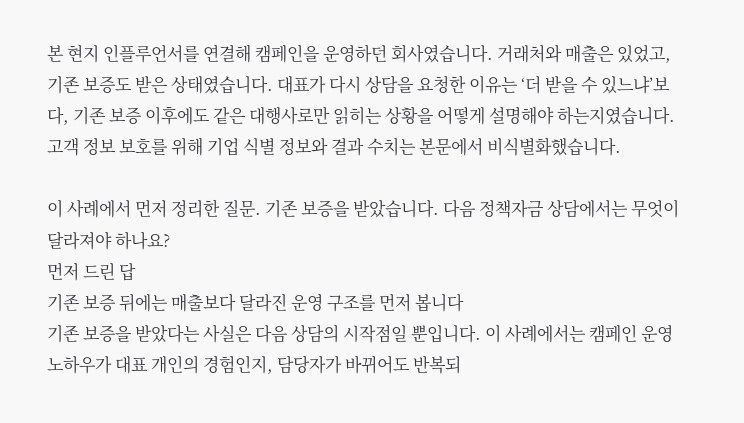본 현지 인플루언서를 연결해 캠페인을 운영하던 회사였습니다. 거래처와 매출은 있었고, 기존 보증도 받은 상태였습니다. 대표가 다시 상담을 요청한 이유는 ‘더 받을 수 있느냐’보다, 기존 보증 이후에도 같은 대행사로만 읽히는 상황을 어떻게 설명해야 하는지였습니다.
고객 정보 보호를 위해 기업 식별 정보와 결과 수치는 본문에서 비식별화했습니다.

이 사례에서 먼저 정리한 질문. 기존 보증을 받았습니다. 다음 정책자금 상담에서는 무엇이 달라져야 하나요?
먼저 드린 답
기존 보증 뒤에는 매출보다 달라진 운영 구조를 먼저 봅니다
기존 보증을 받았다는 사실은 다음 상담의 시작점일 뿐입니다. 이 사례에서는 캠페인 운영 노하우가 대표 개인의 경험인지, 담당자가 바뀌어도 반복되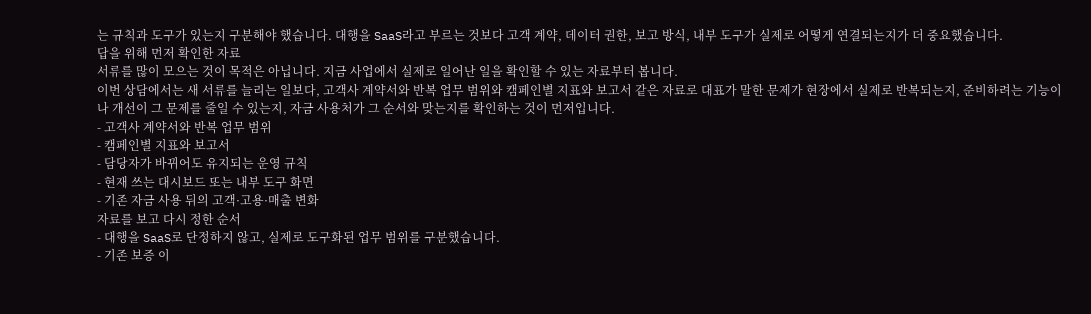는 규칙과 도구가 있는지 구분해야 했습니다. 대행을 SaaS라고 부르는 것보다 고객 계약, 데이터 권한, 보고 방식, 내부 도구가 실제로 어떻게 연결되는지가 더 중요했습니다.
답을 위해 먼저 확인한 자료
서류를 많이 모으는 것이 목적은 아닙니다. 지금 사업에서 실제로 일어난 일을 확인할 수 있는 자료부터 봅니다.
이번 상담에서는 새 서류를 늘리는 일보다, 고객사 계약서와 반복 업무 범위와 캠페인별 지표와 보고서 같은 자료로 대표가 말한 문제가 현장에서 실제로 반복되는지, 준비하려는 기능이나 개선이 그 문제를 줄일 수 있는지, 자금 사용처가 그 순서와 맞는지를 확인하는 것이 먼저입니다.
- 고객사 계약서와 반복 업무 범위
- 캠페인별 지표와 보고서
- 담당자가 바뀌어도 유지되는 운영 규칙
- 현재 쓰는 대시보드 또는 내부 도구 화면
- 기존 자금 사용 뒤의 고객·고용·매출 변화
자료를 보고 다시 정한 순서
- 대행을 SaaS로 단정하지 않고, 실제로 도구화된 업무 범위를 구분했습니다.
- 기존 보증 이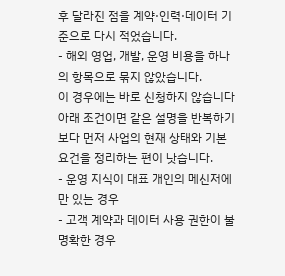후 달라진 점을 계약·인력·데이터 기준으로 다시 적었습니다.
- 해외 영업, 개발, 운영 비용을 하나의 항목으로 묶지 않았습니다.
이 경우에는 바로 신청하지 않습니다
아래 조건이면 같은 설명을 반복하기보다 먼저 사업의 현재 상태와 기본 요건을 정리하는 편이 낫습니다.
- 운영 지식이 대표 개인의 메신저에만 있는 경우
- 고객 계약과 데이터 사용 권한이 불명확한 경우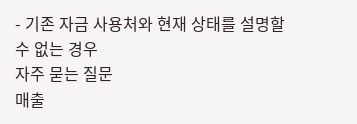- 기존 자금 사용처와 현재 상태를 설명할 수 없는 경우
자주 묻는 질문
매출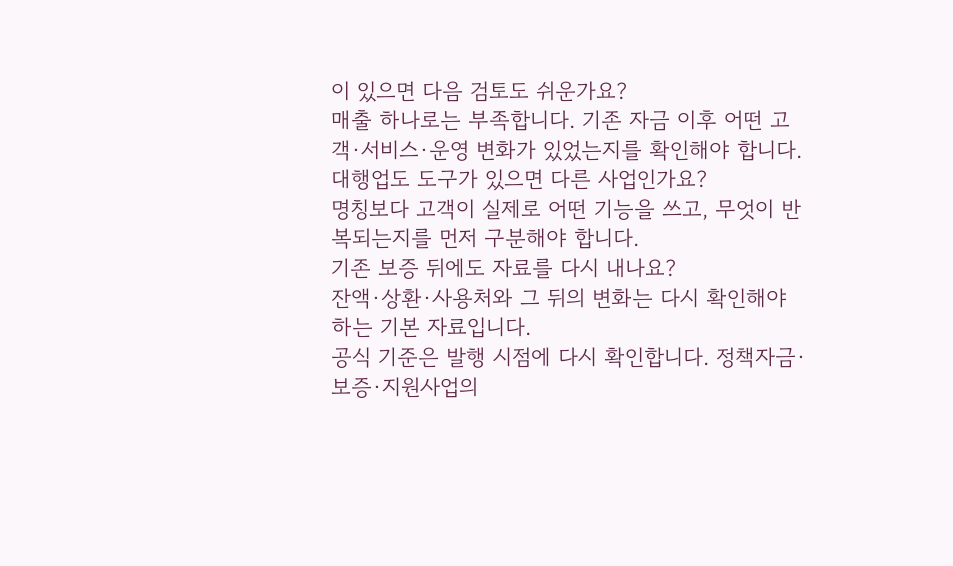이 있으면 다음 검토도 쉬운가요?
매출 하나로는 부족합니다. 기존 자금 이후 어떤 고객·서비스·운영 변화가 있었는지를 확인해야 합니다.
대행업도 도구가 있으면 다른 사업인가요?
명칭보다 고객이 실제로 어떤 기능을 쓰고, 무엇이 반복되는지를 먼저 구분해야 합니다.
기존 보증 뒤에도 자료를 다시 내나요?
잔액·상환·사용처와 그 뒤의 변화는 다시 확인해야 하는 기본 자료입니다.
공식 기준은 발행 시점에 다시 확인합니다. 정책자금·보증·지원사업의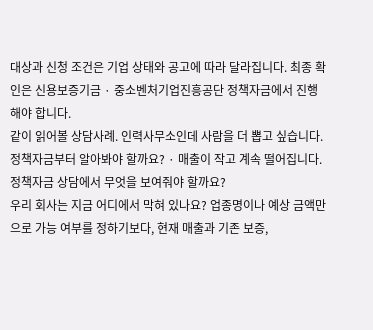대상과 신청 조건은 기업 상태와 공고에 따라 달라집니다. 최종 확인은 신용보증기금 · 중소벤처기업진흥공단 정책자금에서 진행해야 합니다.
같이 읽어볼 상담사례. 인력사무소인데 사람을 더 뽑고 싶습니다. 정책자금부터 알아봐야 할까요? · 매출이 작고 계속 떨어집니다. 정책자금 상담에서 무엇을 보여줘야 할까요?
우리 회사는 지금 어디에서 막혀 있나요? 업종명이나 예상 금액만으로 가능 여부를 정하기보다, 현재 매출과 기존 보증,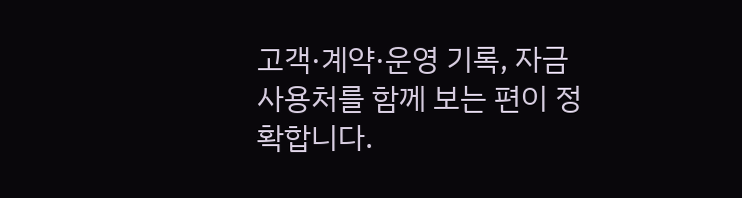고객·계약·운영 기록, 자금 사용처를 함께 보는 편이 정확합니다.